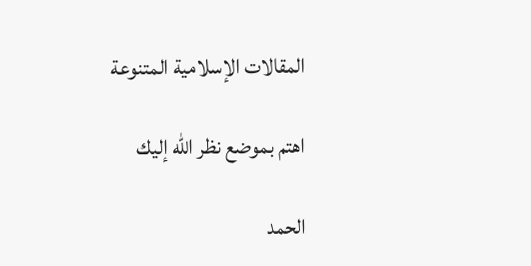المقالات الإسلامية المتنوعة

اهتم بموضع نظر الله إليك

الحمد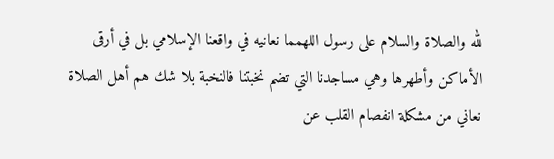لله والصلاة والسلام على رسول اللهمما نعانيه في واقعنا الإسلامي بل في أرقى الأماكن وأطهرها وهي مساجدنا التي تضم نخبتنا فالنخبة بلا شك هم أهل الصلاة نعاني من مشكلة انفصام القلب عن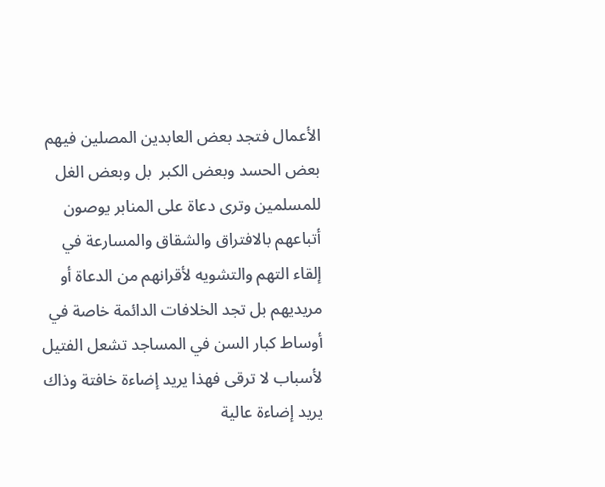الأعمال فتجد بعض العابدين المصلين فيهم بعض الحسد وبعض الكبر  بل وبعض الغل للمسلمين وترى دعاة على المنابر يوصون أتباعهم بالافتراق والشقاق والمسارعة في إلقاء التهم والتشويه لأقرانهم من الدعاة أو مريديهم بل تجد الخلافات الدائمة خاصة في أوساط كبار السن في المساجد تشعل الفتيل لأسباب لا ترقى فهذا يريد إضاءة خافتة وذاك يريد إضاءة عالية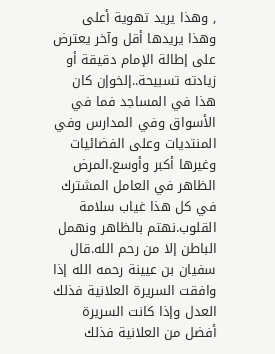, وهذا يريد تهوية أعلى وهذا يريدها أقل وآخر يعترض على إطالة الإمام دقيقة أو زيادته تسبيحة..إلخوإن كان هذا في المساجد فما في الأسواق وفي المدارس وفي المنتديات وعلى الفضائيات وغيرها أكبر وأوسع.المرض الظاهر في العامل المشترك في كل هذا غياب سلامة القلوب.نهتم بالظاهر ونهمل الباطن إلا من رحم الله.قال سفيان بن عيينة رحمه الله إذا وافقت السريرة العلانية فذلك العدل وإذا كانت السريرة أفضل من العلانية فذلك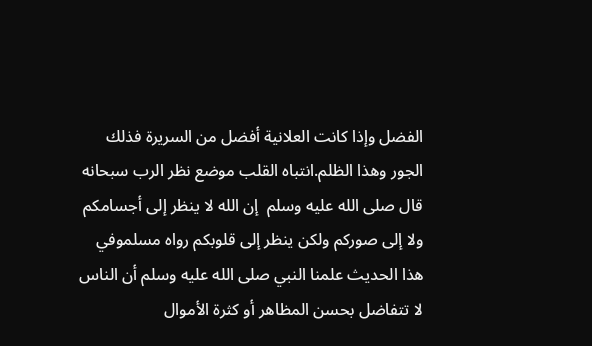الفضل وإذا كانت العلانية أفضل من السريرة فذلك الجور وهذا الظلم.انتباه القلب موضع نظر الرب سبحانه قال صلى الله عليه وسلم  إن الله لا ينظر إلى أجسامكم ولا إلى صوركم ولكن ينظر إلى قلوبكم رواه مسلموفي هذا الحديث علمنا النبي صلى الله عليه وسلم أن الناس لا تتفاضل بحسن المظاهر أو كثرة الأموال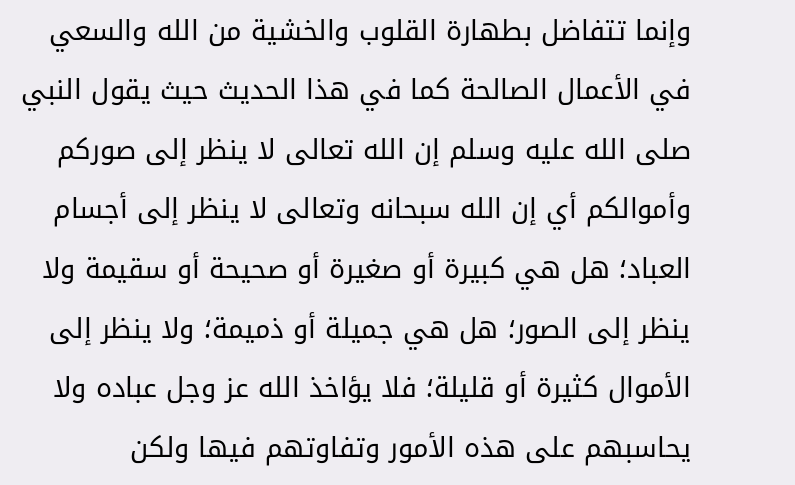وإنما تتفاضل بطهارة القلوب والخشية من الله والسعي في الأعمال الصالحة كما في هذا الحديث حيث يقول النبي صلى الله عليه وسلم إن الله تعالى لا ينظر إلى صوركم وأموالكم أي إن الله سبحانه وتعالى لا ينظر إلى أجسام العباد؛ هل هي كبيرة أو صغيرة أو صحيحة أو سقيمة ولا ينظر إلى الصور؛ هل هي جميلة أو ذميمة؛ ولا ينظر إلى الأموال كثيرة أو قليلة؛ فلا يؤاخذ الله عز وجل عباده ولا يحاسبهم على هذه الأمور وتفاوتهم فيها ولكن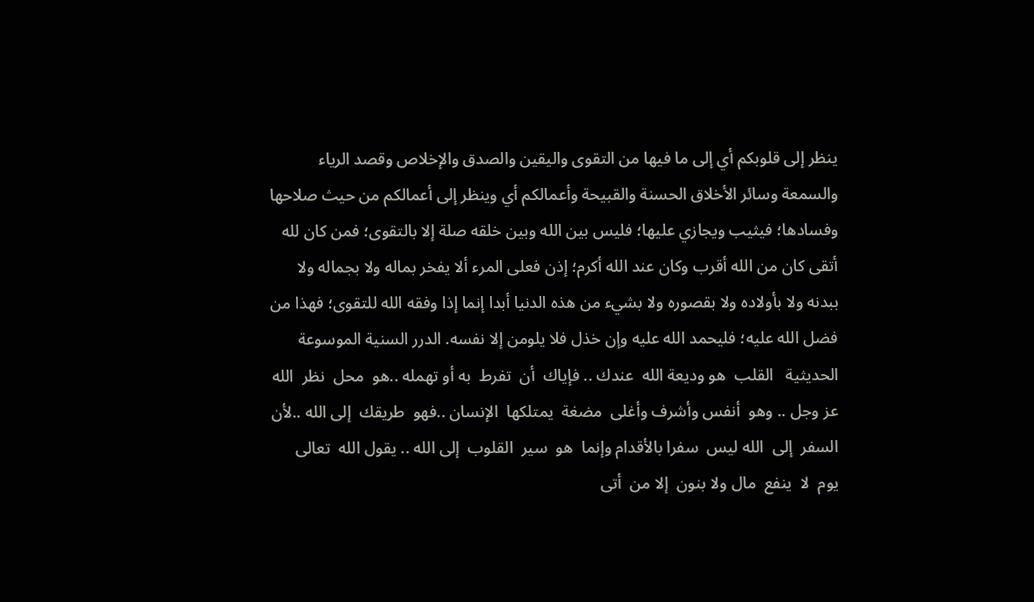ينظر إلى قلوبكم أي إلى ما فيها من التقوى واليقين والصدق والإخلاص وقصد الرياء والسمعة وسائر الأخلاق الحسنة والقبيحة وأعمالكم أي وينظر إلى أعمالكم من حيث صلاحها وفسادها؛ فيثيب ويجازي عليها؛ فليس بين الله وبين خلقه صلة إلا بالتقوى؛ فمن كان لله أتقى كان من الله أقرب وكان عند الله أكرم؛ إذن فعلى المرء ألا يفخر بماله ولا بجماله ولا ببدنه ولا بأولاده ولا بقصوره ولا بشيء من هذه الدنيا أبدا إنما إذا وفقه الله للتقوى؛ فهذا من فضل الله عليه؛ فليحمد الله عليه وإن خذل فلا يلومن إلا نفسه. الدرر السنية الموسوعة الحديثية   القلب  هو وديعة الله  عندك .. فإياك  أن  تفرط  به أو تهمله ..هو  محل  نظر  الله  عز وجل .. وهو  أنفس وأشرف وأغلى  مضغة  يمتلكها  الإنسان ..فهو  طريقك  إلى الله ..لأن  السفر  إلى  الله ليس  سفرا بالأقدام وإنما  هو  سير  القلوب  إلى الله .. يقول الله  تعالى  يوم  لا  ينفع  مال ولا بنون  إلا من  أتى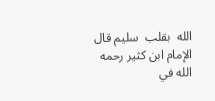الله  بقلب  سليم قال الإمام ابن كثير رحمه الله في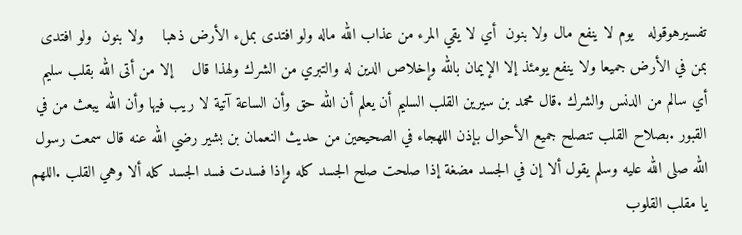تفسيرهوقوله   يوم لا ينفع مال ولا بنون  أي لا يقي المرء من عذاب الله ماله ولو افتدى بملء الأرض ذهبا    ولا بنون  ولو افتدى بمن في الأرض جميعا ولا ينفع يومئذ إلا الإيمان بالله وإخلاص الدين له والتبري من الشرك ولهذا قال    إلا من أتى الله بقلب سليم أي سالم من الدنس والشرك .قال محمد بن سيرين القلب السليم أن يعلم أن الله حق وأن الساعة آتية لا ريب فيها وأن الله يبعث من في القبور .بصلاح القلب تنصلح جميع الأحوال بإذن اللهجاء في الصحيحين من حديث النعمان بن بشير رضي الله عنه قال سمعت رسول الله صلى الله عليه وسلم يقول ألا إن في الجسد مضغة إذا صلحت صلح الجسد كله وإذا فسدت فسد الجسد كله ألا وهي القلب .اللهم يا مقلب القلوب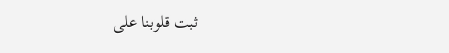ثبت قلوبنا على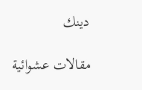دينك

مقالات عشوائية